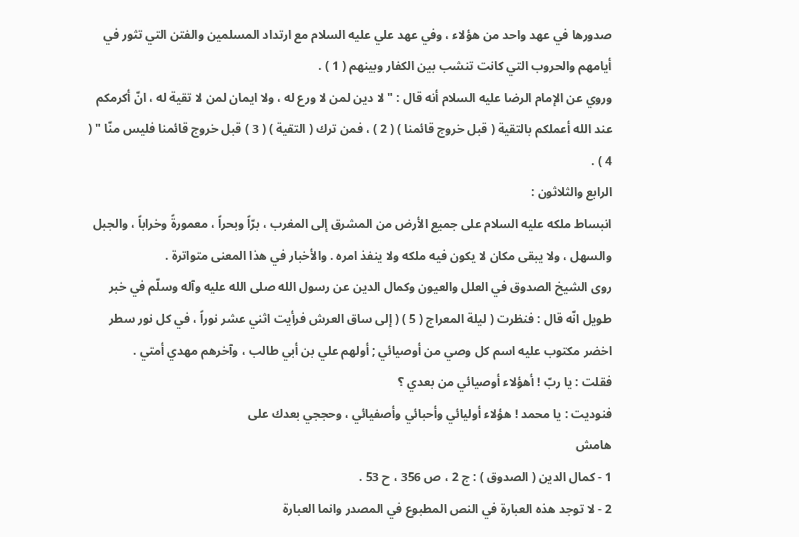صدورها في عهد واحد من هؤلاء ، وفي عهد علي عليه السلام مع ارتداد المسلمين والفتن التي تثور في أيامهم والحروب التي كانت تنشب بين الكفار وبينهم ( 1 ) .
وروي عن الإمام الرضا عليه السلام أنه قال : " لا دين لمن لا ورع له ، ولا ايمان لمن لا تقية له ، انّ أكرمكم عند الله أعملكم بالتقية ( قبل خروج قائمنا ) ( 2 ) ، فمن ترك ( التقية ) ( 3 ) قبل خروج قائمنا فليس منّا " ( 4 ) .
الرابع والثلاثون :
انبساط ملكه عليه السلام على جميع الأرض من المشرق إلى المغرب ، برّاً وبحراً ، معمورةً وخراباً ، والجبل والسهل ، ولا يبقى مكان لا يكون فيه ملكه ولا ينفذ امره . والأخبار في هذا المعنى متواترة .
روى الشيخ الصدوق في العلل والعيون وكمال الدين عن رسول الله صلى الله عليه وآله وسلّم في خبر طويل انّه قال : فنظرت ( ليلة المعراج ( 5 ) ( إلى ساق العرش فرأيت اثني عشر نوراً ، في كل نور سطر اخضر مكتوب عليه اسم كل وصي من أوصيائي ; أولهم علي بن أبي طالب ، وآخرهم مهدي أمتي .
فقلت : يا ربّ ! أهؤلاء أوصيائي من بعدي ؟
فنوديت : يا محمد ! هؤلاء أوليائي وأحبائي وأصفيائي ، وحججي بعدك على
هامش
1 - كمال الدين ( الصدوق ) : ج 2 ، ص 356 ، ح 53 .
2 - لا توجد هذه العبارة في النص المطبوع في المصدر وانما العبارة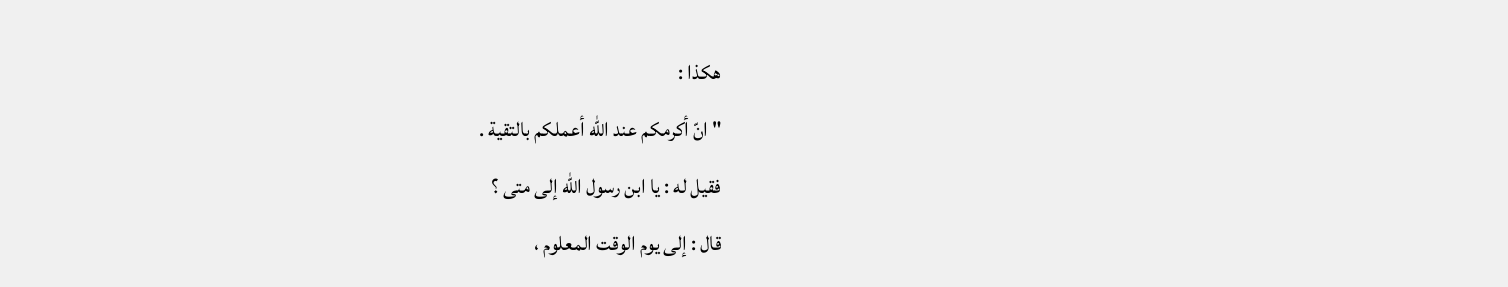هكذا :
" انّ أكرمكم عند الله أعملكم بالتقية .
فقيل له : يا ابن رسول الله إلى متى ؟
قال : إلى يوم الوقت المعلوم ،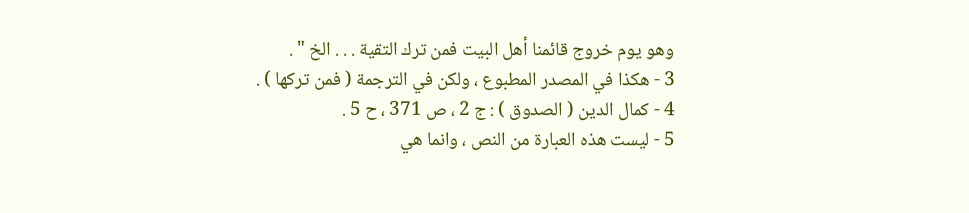وهو يوم خروج قائمنا أهل البيت فمن ترك التقية . . . الخ " .
3 - هكذا في المصدر المطبوع ، ولكن في الترجمة ( فمن تركها ) .
4 - كمال الدين ( الصدوق ) : ج 2 ، ص 371 ، ح 5 .
5 - ليست هذه العبارة من النص ، وانما هي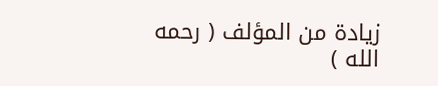زيادة من المؤلف ( رحمه الله )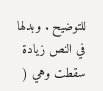للتوضيح . وبدلها في النص زيادة سقطت وهي (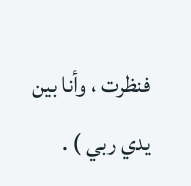فنظرت ، وأنا بين يدي ربي ) .